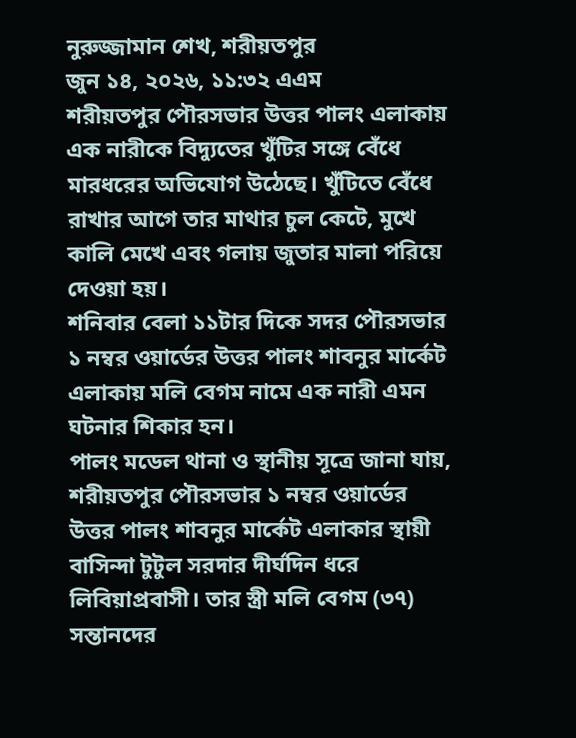নুরুজ্জামান শেখ, শরীয়তপুর
জুন ১৪, ২০২৬, ১১:৩২ এএম
শরীয়তপুর পৌরসভার উত্তর পালং এলাকায় এক নারীকে বিদ্যুতের খুঁটির সঙ্গে বেঁধে মারধরের অভিযোগ উঠেছে। খুঁটিতে বেঁধে রাখার আগে তার মাথার চুল কেটে, মুখে কালি মেখে এবং গলায় জুতার মালা পরিয়ে দেওয়া হয়।
শনিবার বেলা ১১টার দিকে সদর পৌরসভার ১ নম্বর ওয়ার্ডের উত্তর পালং শাবনুর মার্কেট এলাকায় মলি বেগম নামে এক নারী এমন ঘটনার শিকার হন।
পালং মডেল থানা ও স্থানীয় সূত্রে জানা যায়, শরীয়তপুর পৌরসভার ১ নম্বর ওয়ার্ডের উত্তর পালং শাবনুর মার্কেট এলাকার স্থায়ী বাসিন্দা টুটুল সরদার দীর্ঘদিন ধরে লিবিয়াপ্রবাসী। তার স্ত্রী মলি বেগম (৩৭) সন্তানদের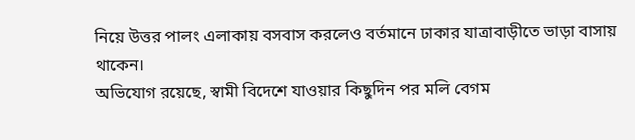নিয়ে উত্তর পালং এলাকায় বসবাস করলেও বর্তমানে ঢাকার যাত্রাবাড়ীতে ভাড়া বাসায় থাকেন।
অভিযোগ রয়েছে, স্বামী বিদেশে যাওয়ার কিছুদিন পর মলি বেগম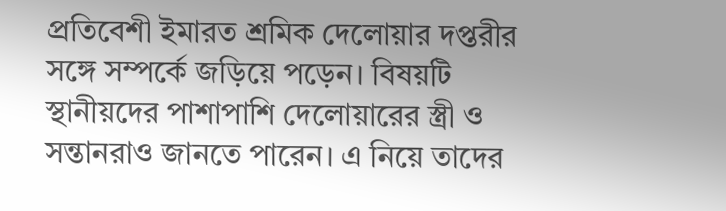প্রতিবেশী ইমারত শ্রমিক দেলোয়ার দপ্তরীর সঙ্গে সম্পর্কে জড়িয়ে পড়েন। বিষয়টি স্থানীয়দের পাশাপাশি দেলোয়ারের স্ত্রী ও সন্তানরাও জানতে পারেন। এ নিয়ে তাদের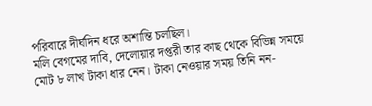পরিবারে দীর্ঘদিন ধরে অশান্তি চলছিল।
মলি বেগমের দাবি, দেলোয়ার দপ্তরী তার কাছ থেকে বিভিন্ন সময়ে মোট ৮ লাখ টাকা ধার নেন। টাকা নেওয়ার সময় তিনি নন-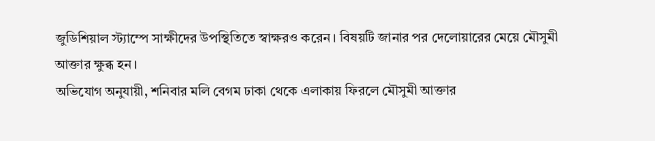জুডিশিয়াল স্ট্যাম্পে সাক্ষীদের উপস্থিতিতে স্বাক্ষরও করেন। বিষয়টি জানার পর দেলোয়ারের মেয়ে মৌসুমী আক্তার ক্ষুব্ধ হন।
অভিযোগ অনুযায়ী, শনিবার মলি বেগম ঢাকা থেকে এলাকায় ফিরলে মৌসুমী আক্তার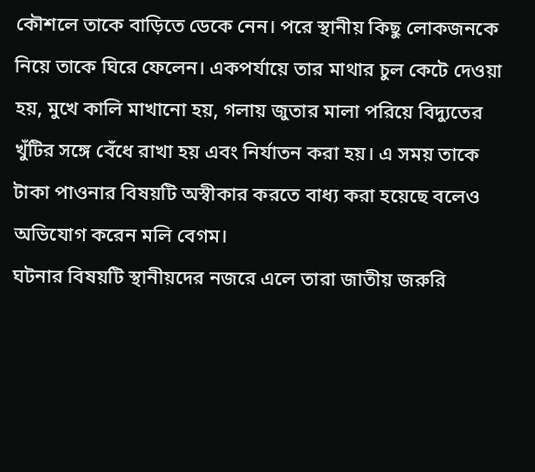কৌশলে তাকে বাড়িতে ডেকে নেন। পরে স্থানীয় কিছু লোকজনকে নিয়ে তাকে ঘিরে ফেলেন। একপর্যায়ে তার মাথার চুল কেটে দেওয়া হয়, মুখে কালি মাখানো হয়, গলায় জুতার মালা পরিয়ে বিদ্যুতের খুঁটির সঙ্গে বেঁধে রাখা হয় এবং নির্যাতন করা হয়। এ সময় তাকে টাকা পাওনার বিষয়টি অস্বীকার করতে বাধ্য করা হয়েছে বলেও অভিযোগ করেন মলি বেগম।
ঘটনার বিষয়টি স্থানীয়দের নজরে এলে তারা জাতীয় জরুরি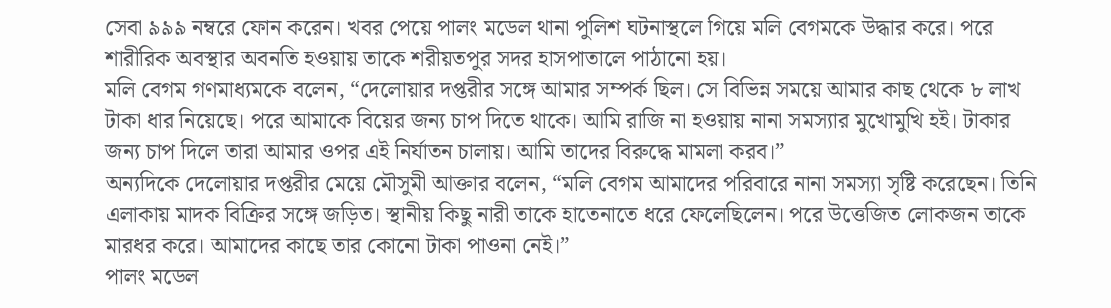সেবা ৯৯৯ নম্বরে ফোন করেন। খবর পেয়ে পালং মডেল থানা পুলিশ ঘটনাস্থলে গিয়ে মলি বেগমকে উদ্ধার করে। পরে শারীরিক অবস্থার অবনতি হওয়ায় তাকে শরীয়তপুর সদর হাসপাতালে পাঠানো হয়।
মলি বেগম গণমাধ্যমকে বলেন, “দেলোয়ার দপ্তরীর সঙ্গে আমার সম্পর্ক ছিল। সে বিভিন্ন সময়ে আমার কাছ থেকে ৮ লাখ টাকা ধার নিয়েছে। পরে আমাকে বিয়ের জন্য চাপ দিতে থাকে। আমি রাজি না হওয়ায় নানা সমস্যার মুখোমুখি হই। টাকার জন্য চাপ দিলে তারা আমার ওপর এই নির্যাতন চালায়। আমি তাদের বিরুদ্ধে মামলা করব।”
অন্যদিকে দেলোয়ার দপ্তরীর মেয়ে মৌসুমী আক্তার বলেন, “মলি বেগম আমাদের পরিবারে নানা সমস্যা সৃষ্টি করেছেন। তিনি এলাকায় মাদক বিক্রির সঙ্গে জড়িত। স্থানীয় কিছু নারী তাকে হাতেনাতে ধরে ফেলেছিলেন। পরে উত্তেজিত লোকজন তাকে মারধর করে। আমাদের কাছে তার কোনো টাকা পাওনা নেই।”
পালং মডেল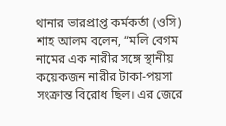থানার ভারপ্রাপ্ত কর্মকর্তা (ওসি) শাহ আলম বলেন, “মলি বেগম নামের এক নারীর সঙ্গে স্থানীয় কয়েকজন নারীর টাকা-পয়সা সংক্রান্ত বিরোধ ছিল। এর জেরে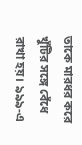তাকে মারধর করে খুঁটির সঙ্গে বেঁধে রাখা হয়। ৯৯৯-এ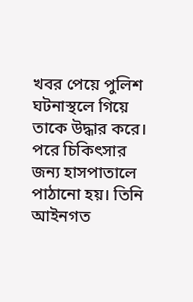খবর পেয়ে পুলিশ ঘটনাস্থলে গিয়ে তাকে উদ্ধার করে। পরে চিকিৎসার জন্য হাসপাতালে পাঠানো হয়। তিনি আইনগত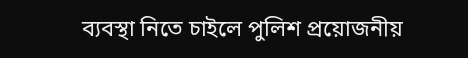ব্যবস্থা নিতে চাইলে পুলিশ প্রয়োজনীয়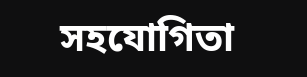সহযোগিতা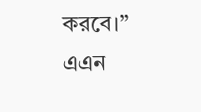করবে।”
এএন